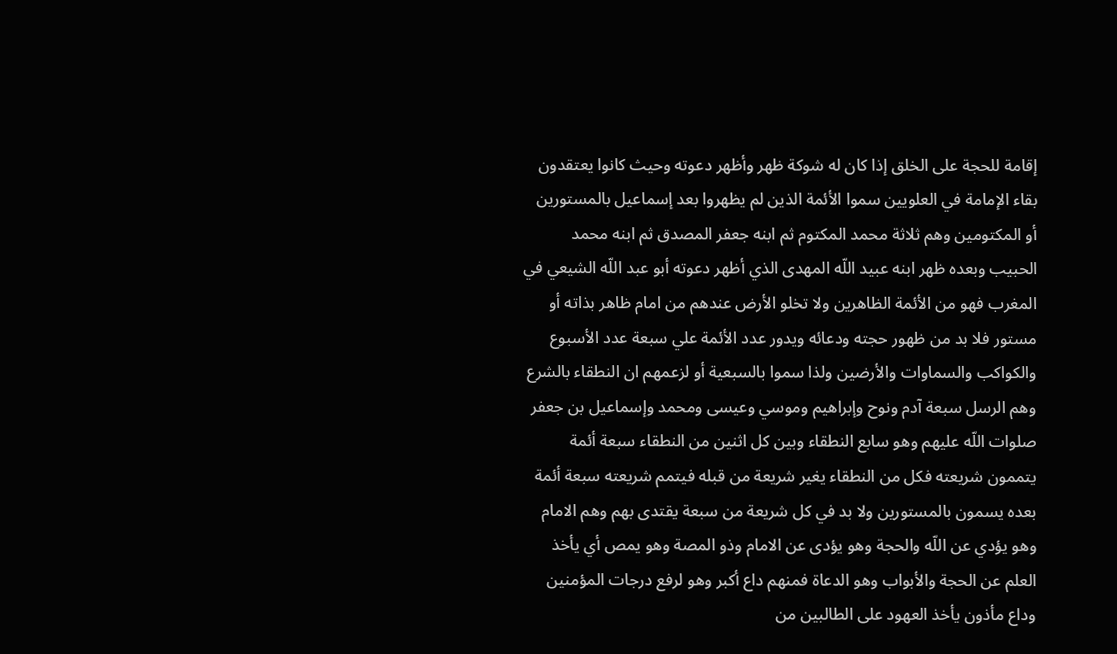إقامة للحجة على الخلق إذا كان له شوكة ظهر وأظهر دعوته وحيث كانوا يعتقدون بقاء الإمامة في العلويين سموا الأئمة الذين لم يظهروا بعد إسماعيل بالمستورين أو المكتومين وهم ثلاثة محمد المكتوم ثم ابنه جعفر المصدق ثم ابنه محمد الحبيب وبعده ظهر ابنه عبيد اللّه المهدى الذي أظهر دعوته أبو عبد اللّه الشيعي في المغرب فهو من الأئمة الظاهرين ولا تخلو الأرض عندهم من امام ظاهر بذاته أو مستور فلا بد من ظهور حجته ودعائه ويدور عدد الأئمة علي سبعة عدد الأسبوع والكواكب والسماوات والأرضين ولذا سموا بالسبعية أو لزعمهم ان النطقاء بالشرع وهم الرسل سبعة آدم ونوح وإبراهيم وموسي وعيسى ومحمد وإسماعيل بن جعفر صلوات اللّه عليهم وهو سابع النطقاء وبين كل اثنين من النطقاء سبعة أئمة يتممون شريعته فكل من النطقاء يغير شريعة من قبله فيتمم شريعته سبعة أئمة بعده يسمون بالمستورين ولا بد في كل شريعة من سبعة يقتدى بهم وهم الامام وهو يؤدي عن اللّه والحجة وهو يؤدى عن الامام وذو المصة وهو يمص أي يأخذ العلم عن الحجة والأبواب وهو الدعاة فمنهم داع أكبر وهو لرفع درجات المؤمنين وداع مأذون يأخذ العهود على الطالبين من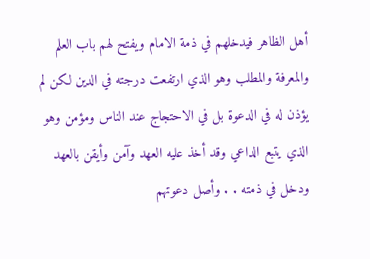أهل الظاهر فيدخلهم في ذمة الامام ويفتح لهم باب العلم والمعرفة والمطلب وهو الذي ارتفعت درجته في الدين لكن لم يؤذن له في الدعوة بل في الاحتجاج عند الناس ومؤمن وهو الذي يتبع الداعي وقد أخذ عليه العهد وآمن وأيقن بالعهد ودخل في ذمته . . وأصل دعوتهم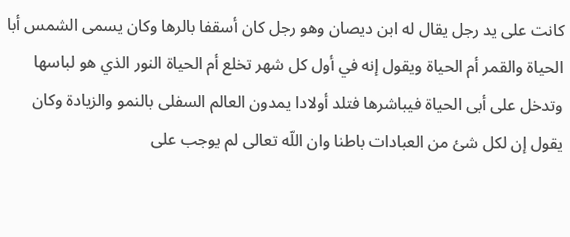كانت على يد رجل يقال له ابن ديصان وهو رجل كان أسقفا بالرها وكان يسمى الشمس أبا الحياة والقمر أم الحياة ويقول إنه في أول كل شهر تخلع أم الحياة النور الذي هو لباسها وتدخل على أبى الحياة فيباشرها فتلد أولادا يمدون العالم السفلى بالنمو والزيادة وكان يقول إن لكل شئ من العبادات باطنا وان اللّه تعالى لم يوجب على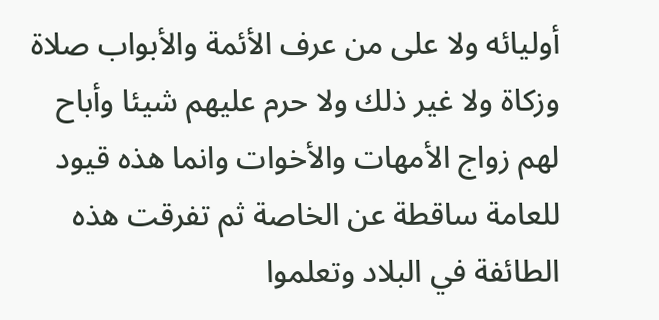أوليائه ولا على من عرف الأئمة والأبواب صلاة وزكاة ولا غير ذلك ولا حرم عليهم شيئا وأباح لهم زواج الأمهات والأخوات وانما هذه قيود للعامة ساقطة عن الخاصة ثم تفرقت هذه الطائفة في البلاد وتعلموا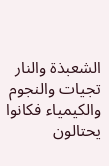الشعبذة والنار تجيات والنجوم والكيمياء فكانوا يحتالون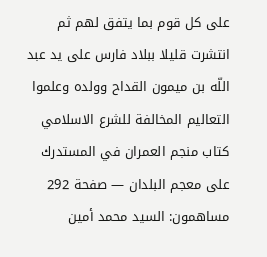على كل قوم بما يتفق لهم ثم انتشرت قليلا ببلاد فارس على يد عبد اللّه بن ميمون القداح وولده وعلموا التعاليم المخالفة للشرع الاسلامي
كتاب منجم العمران في المستدرك على معجم البلدان — صفحة 292
مساهمون: السيد محمد أمين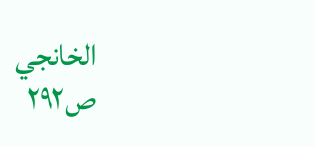الخانجي
ص٢٩٢